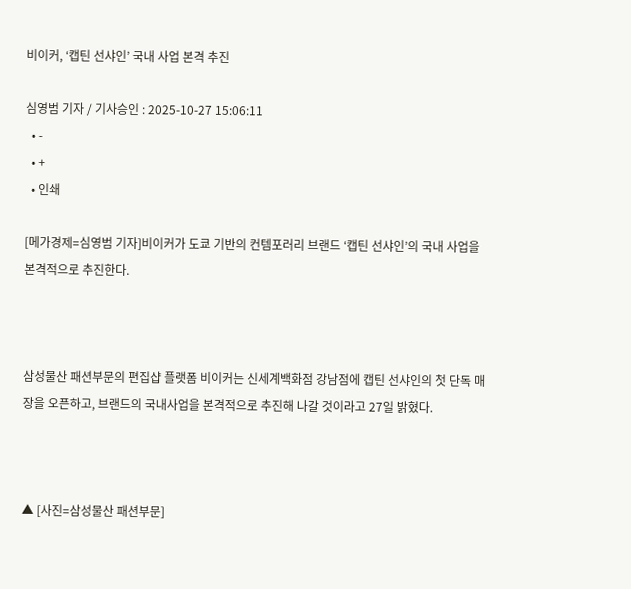비이커, ‘캡틴 선샤인’ 국내 사업 본격 추진

심영범 기자 / 기사승인 : 2025-10-27 15:06:11
  • -
  • +
  • 인쇄

[메가경제=심영범 기자]비이커가 도쿄 기반의 컨템포러리 브랜드 ‘캡틴 선샤인’의 국내 사업을 본격적으로 추진한다.



삼성물산 패션부문의 편집샵 플랫폼 비이커는 신세계백화점 강남점에 캡틴 선샤인의 첫 단독 매장을 오픈하고, 브랜드의 국내사업을 본격적으로 추진해 나갈 것이라고 27일 밝혔다.



▲ [사진=삼성물산 패션부문]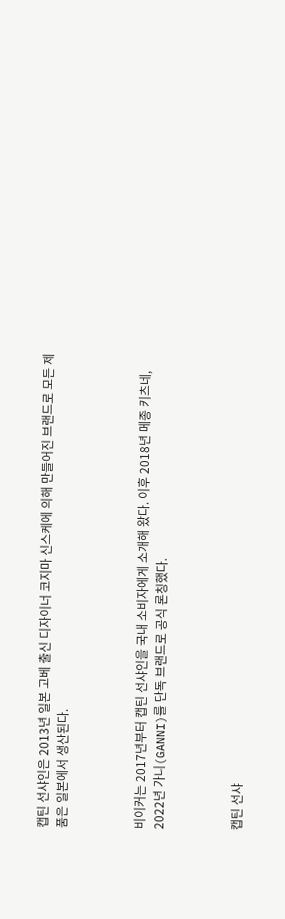캡틴 선샤인은 2013년 일본 고베 출신 디자이너 코지마 신스케에 의해 만들어진 브랜드로 모든 제품은 일본에서 생산된다.



비이커는 2017년부터 캡틴 선샤인을 국내 소비자에게 소개해 왔다. 이후 2018년 메종 키츠네, 2022년 가니(GANNI)를 단독 브랜드로 공식 론칭했다.



캡틴 선샤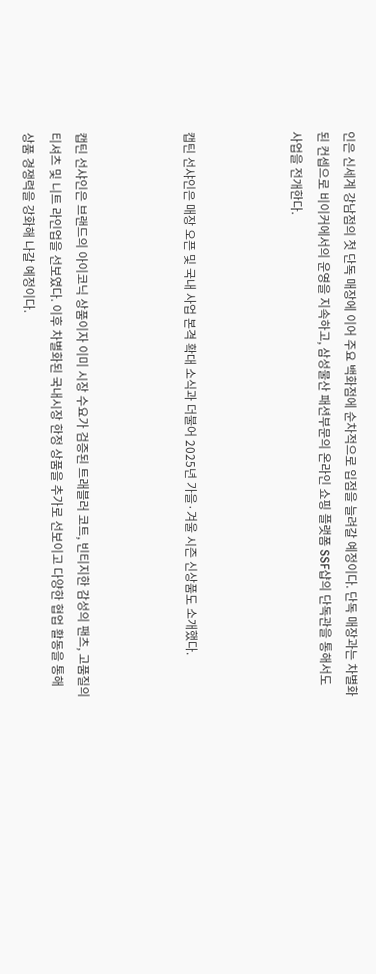인은 신세계 강남점의 첫 단독 매장에 이어 주요 백화점에 순차적으로 입점을 늘려갈 예정이다. 단독 매장과는 차별화된 컨셉으로 비이커에서의 운영을 지속하고, 삼성물산 패션부문의 온라인 쇼핑 플랫폼 SSF샵의 단독관을 통해서도 사업을 전개한다.



캡틴 선샤인은 매장 오픈 및 국내 사업 본격 확대 소식과 더불어 2025년 가을·겨울 시즌 신상품도 소개했다.



캡틴 선샤인은 브랜드의 아이코닉 상품이자 이미 시장 수요가 검증된 트래블러 코트, 빈티지한 감성의 팬츠, 고품질의 티셔츠 및 니트 라인업을 선보였다. 이후 차별화된 국내시장 한정 상품을 추가로 선보이고 다양한 협업 활동을 통해 상품 경쟁력을 강화해 나갈 예정이다.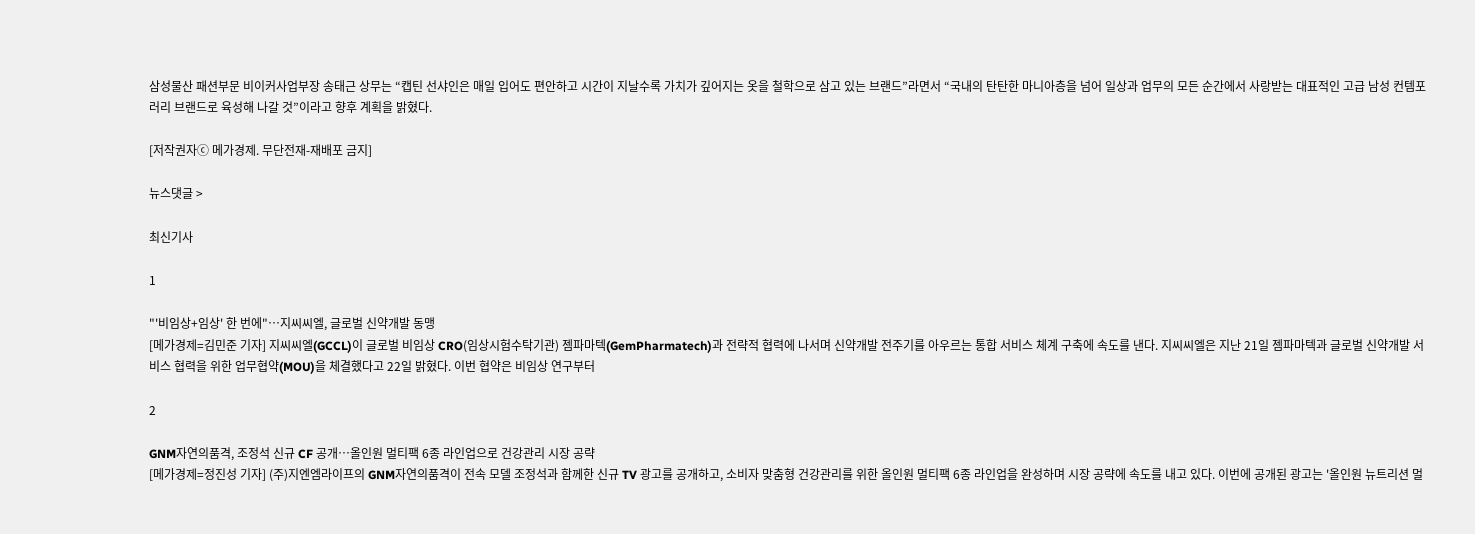삼성물산 패션부문 비이커사업부장 송태근 상무는 “캡틴 선샤인은 매일 입어도 편안하고 시간이 지날수록 가치가 깊어지는 옷을 철학으로 삼고 있는 브랜드”라면서 “국내의 탄탄한 마니아층을 넘어 일상과 업무의 모든 순간에서 사랑받는 대표적인 고급 남성 컨템포러리 브랜드로 육성해 나갈 것”이라고 향후 계획을 밝혔다.

[저작권자ⓒ 메가경제. 무단전재-재배포 금지]

뉴스댓글 >

최신기사

1

"'비임상+임상' 한 번에"…지씨씨엘, 글로벌 신약개발 동맹
[메가경제=김민준 기자] 지씨씨엘(GCCL)이 글로벌 비임상 CRO(임상시험수탁기관) 젬파마텍(GemPharmatech)과 전략적 협력에 나서며 신약개발 전주기를 아우르는 통합 서비스 체계 구축에 속도를 낸다. 지씨씨엘은 지난 21일 젬파마텍과 글로벌 신약개발 서비스 협력을 위한 업무협약(MOU)을 체결했다고 22일 밝혔다. 이번 협약은 비임상 연구부터

2

GNM자연의품격, 조정석 신규 CF 공개…올인원 멀티팩 6종 라인업으로 건강관리 시장 공략
[메가경제=정진성 기자] (주)지엔엠라이프의 GNM자연의품격이 전속 모델 조정석과 함께한 신규 TV 광고를 공개하고, 소비자 맞춤형 건강관리를 위한 올인원 멀티팩 6종 라인업을 완성하며 시장 공략에 속도를 내고 있다. 이번에 공개된 광고는 '올인원 뉴트리션 멀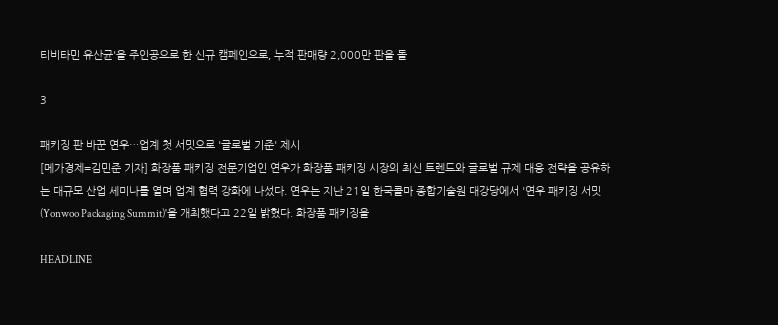티비타민 유산균'을 주인공으로 한 신규 캠페인으로, 누적 판매량 2,000만 판을 돌

3

패키징 판 바꾼 연우…업계 첫 서밋으로 '글로벌 기준' 제시
[메가경제=김민준 기자] 화장품 패키징 전문기업인 연우가 화장품 패키징 시장의 최신 트렌드와 글로벌 규제 대응 전략을 공유하는 대규모 산업 세미나를 열며 업계 협력 강화에 나섰다. 연우는 지난 21일 한국콜마 종합기술원 대강당에서 '연우 패키징 서밋(Yonwoo Packaging Summit)'을 개최했다고 22일 밝혔다. 화장품 패키징을

HEADLINE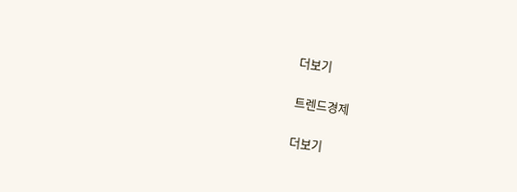더보기

트렌드경제

더보기